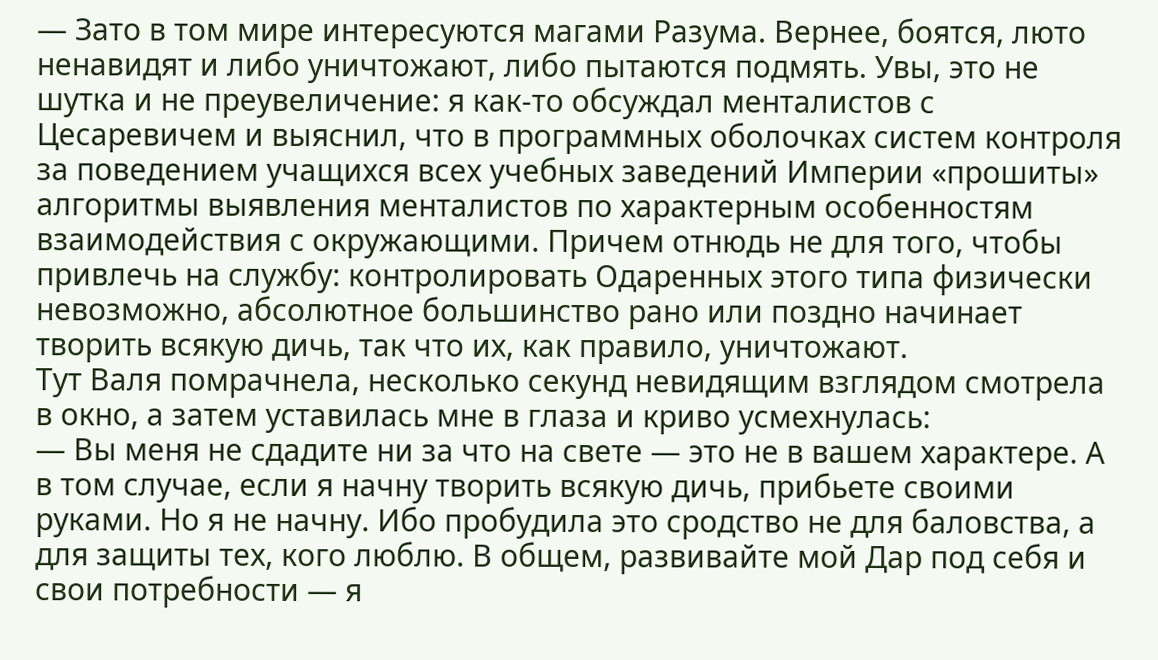— Зато в том мире интересуются магами Разума. Вернее, боятся, люто ненавидят и либо уничтожают, либо пытаются подмять. Увы, это не шутка и не преувеличение: я как-то обсуждал менталистов с Цесаревичем и выяснил, что в программных оболочках систем контроля за поведением учащихся всех учебных заведений Империи «прошиты» алгоритмы выявления менталистов по характерным особенностям взаимодействия с окружающими. Причем отнюдь не для того, чтобы привлечь на службу: контролировать Одаренных этого типа физически невозможно, абсолютное большинство рано или поздно начинает творить всякую дичь, так что их, как правило, уничтожают.
Тут Валя помрачнела, несколько секунд невидящим взглядом смотрела в окно, а затем уставилась мне в глаза и криво усмехнулась:
— Вы меня не сдадите ни за что на свете — это не в вашем характере. А в том случае, если я начну творить всякую дичь, прибьете своими руками. Но я не начну. Ибо пробудила это сродство не для баловства, а для защиты тех, кого люблю. В общем, развивайте мой Дар под себя и свои потребности — я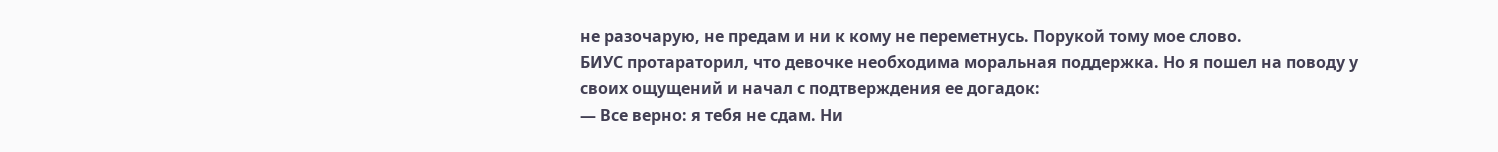не разочарую, не предам и ни к кому не переметнусь. Порукой тому мое слово.
БИУС протараторил, что девочке необходима моральная поддержка. Но я пошел на поводу у своих ощущений и начал с подтверждения ее догадок:
— Все верно: я тебя не сдам. Ни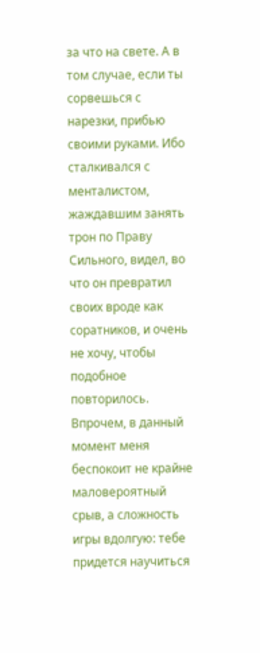за что на свете. А в том случае, если ты сорвешься с нарезки, прибью своими руками. Ибо сталкивался с менталистом, жаждавшим занять трон по Праву Сильного, видел, во что он превратил своих вроде как соратников, и очень не хочу, чтобы подобное повторилось. Впрочем, в данный момент меня беспокоит не крайне маловероятный срыв, а сложность игры вдолгую: тебе придется научиться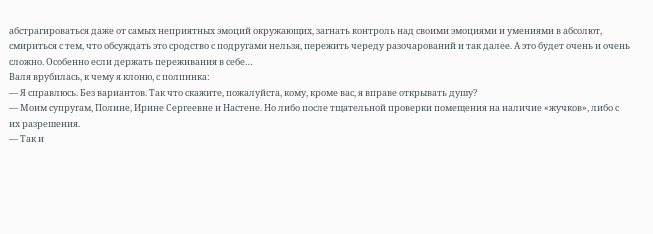абстрагироваться даже от самых неприятных эмоций окружающих, загнать контроль над своими эмоциями и умениями в абсолют, смириться с тем, что обсуждать это сродство с подругами нельзя, пережить череду разочарований и так далее. А это будет очень и очень сложно. Особенно если держать переживания в себе…
Валя врубилась, к чему я клоню, с полпинка:
— Я справлюсь. Без вариантов. Так что скажите, пожалуйста, кому, кроме вас, я вправе открывать душу?
— Моим супругам, Полине, Ирине Сергеевне и Настене. Но либо после тщательной проверки помещения на наличие «жучков», либо с их разрешения.
— Так и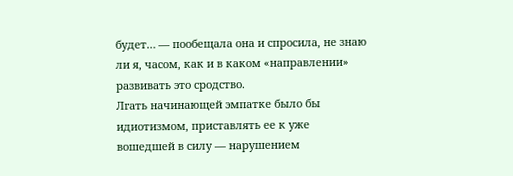будет… — пообещала она и спросила, не знаю ли я, часом, как и в каком «направлении» развивать это сродство.
Лгать начинающей эмпатке было бы идиотизмом, приставлять ее к уже вошедшей в силу — нарушением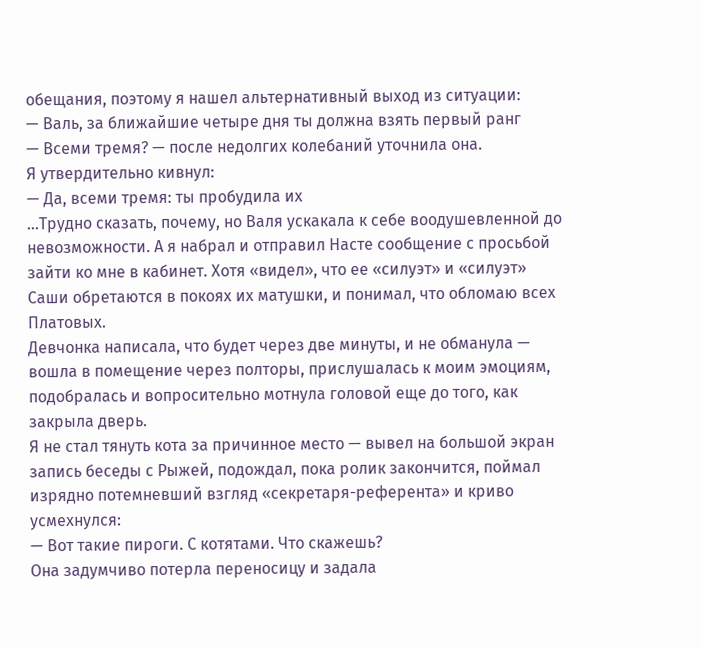обещания, поэтому я нашел альтернативный выход из ситуации:
— Валь, за ближайшие четыре дня ты должна взять первый ранг
— Всеми тремя? — после недолгих колебаний уточнила она.
Я утвердительно кивнул:
— Да, всеми тремя: ты пробудила их
…Трудно сказать, почему, но Валя ускакала к себе воодушевленной до невозможности. А я набрал и отправил Насте сообщение с просьбой зайти ко мне в кабинет. Хотя «видел», что ее «силуэт» и «силуэт» Саши обретаются в покоях их матушки, и понимал, что обломаю всех Платовых.
Девчонка написала, что будет через две минуты, и не обманула — вошла в помещение через полторы, прислушалась к моим эмоциям, подобралась и вопросительно мотнула головой еще до того, как закрыла дверь.
Я не стал тянуть кота за причинное место — вывел на большой экран запись беседы с Рыжей, подождал, пока ролик закончится, поймал изрядно потемневший взгляд «секретаря-референта» и криво усмехнулся:
— Вот такие пироги. С котятами. Что скажешь?
Она задумчиво потерла переносицу и задала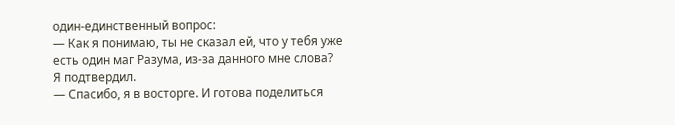один-единственный вопрос:
— Как я понимаю, ты не сказал ей, что у тебя уже есть один маг Разума, из-за данного мне слова?
Я подтвердил.
— Спасибо, я в восторге. И готова поделиться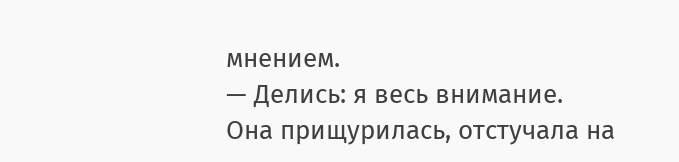мнением.
— Делись: я весь внимание.
Она прищурилась, отстучала на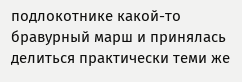подлокотнике какой-то бравурный марш и принялась делиться практически теми же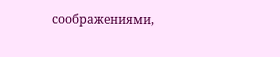соображениями,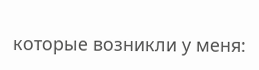которые возникли у меня: